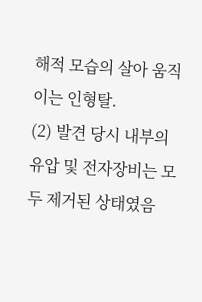해적 모습의 살아 움직이는 인형탈.
(2) 발견 당시 내부의 유압 및 전자장비는 모두 제거된 상태였음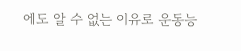에도 알 수 없는 이유로 운동능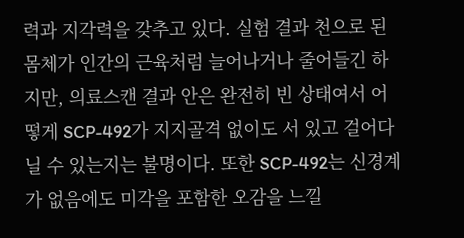력과 지각력을 갖추고 있다. 실험 결과 천으로 된 몸체가 인간의 근육처럼 늘어나거나 줄어들긴 하지만, 의료스캔 결과 안은 완전히 빈 상태여서 어떻게 SCP-492가 지지골격 없이도 서 있고 걸어다닐 수 있는지는 불명이다. 또한 SCP-492는 신경계가 없음에도 미각을 포함한 오감을 느낄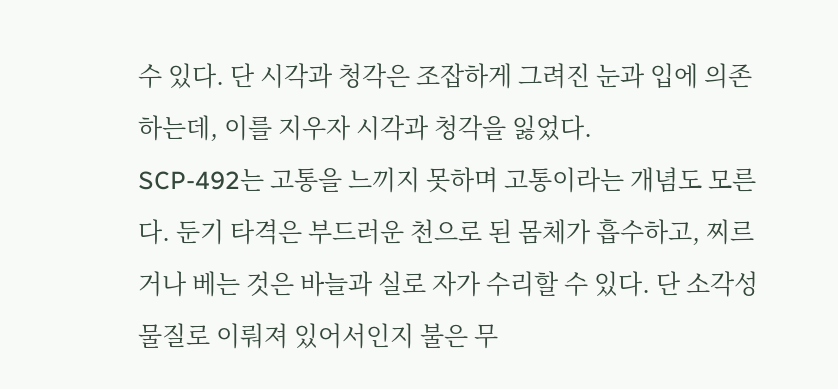수 있다. 단 시각과 청각은 조잡하게 그려진 눈과 입에 의존하는데, 이를 지우자 시각과 청각을 잃었다.
SCP-492는 고통을 느끼지 못하며 고통이라는 개념도 모른다. 둔기 타격은 부드러운 천으로 된 몸체가 흡수하고, 찌르거나 베는 것은 바늘과 실로 자가 수리할 수 있다. 단 소각성 물질로 이뤄져 있어서인지 불은 무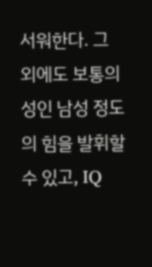서워한다. 그 외에도 보통의 성인 남성 정도의 힘을 발휘할 수 있고, IQ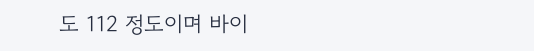도 112 정도이며 바이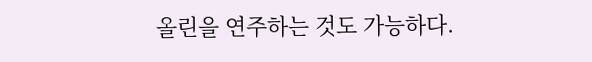올린을 연주하는 것도 가능하다.